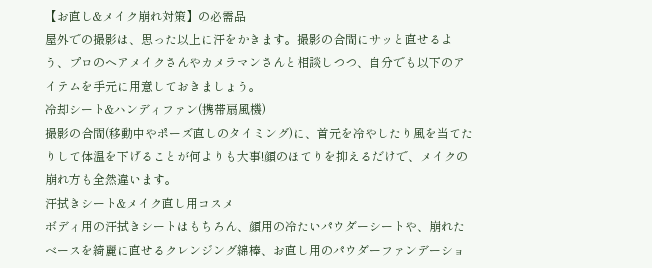【お直し&メイク崩れ対策】の必需品
屋外での撮影は、思った以上に汗をかきます。撮影の合間にサッと直せるよう、プロのヘアメイクさんやカメラマンさんと相談しつつ、自分でも以下のアイテムを手元に用意しておきましょう。
冷却シート&ハンディファン(携帯扇風機)
撮影の合間(移動中やポーズ直しのタイミング)に、首元を冷やしたり風を当てたりして体温を下げることが何よりも大事!顔のほてりを抑えるだけで、メイクの崩れ方も全然違います。
汗拭きシート&メイク直し用コスメ
ボディ用の汗拭きシートはもちろん、顔用の冷たいパウダーシートや、崩れたベースを綺麗に直せるクレンジング綿棒、お直し用のパウダーファンデーショ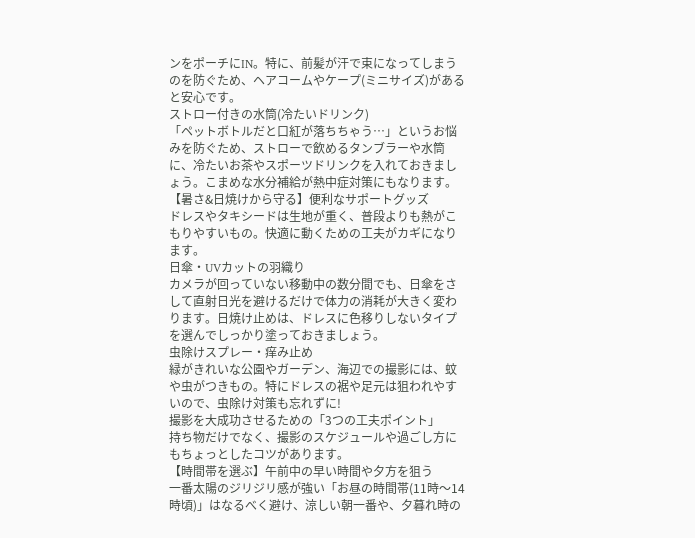ンをポーチにIN。特に、前髪が汗で束になってしまうのを防ぐため、ヘアコームやケープ(ミニサイズ)があると安心です。
ストロー付きの水筒(冷たいドリンク)
「ペットボトルだと口紅が落ちちゃう…」というお悩みを防ぐため、ストローで飲めるタンブラーや水筒に、冷たいお茶やスポーツドリンクを入れておきましょう。こまめな水分補給が熱中症対策にもなります。
【暑さ&日焼けから守る】便利なサポートグッズ
ドレスやタキシードは生地が重く、普段よりも熱がこもりやすいもの。快適に動くための工夫がカギになります。
日傘・UVカットの羽織り
カメラが回っていない移動中の数分間でも、日傘をさして直射日光を避けるだけで体力の消耗が大きく変わります。日焼け止めは、ドレスに色移りしないタイプを選んでしっかり塗っておきましょう。
虫除けスプレー・痒み止め
緑がきれいな公園やガーデン、海辺での撮影には、蚊や虫がつきもの。特にドレスの裾や足元は狙われやすいので、虫除け対策も忘れずに!
撮影を大成功させるための「3つの工夫ポイント」
持ち物だけでなく、撮影のスケジュールや過ごし方にもちょっとしたコツがあります。
【時間帯を選ぶ】午前中の早い時間や夕方を狙う
一番太陽のジリジリ感が強い「お昼の時間帯(11時〜14時頃)」はなるべく避け、涼しい朝一番や、夕暮れ時の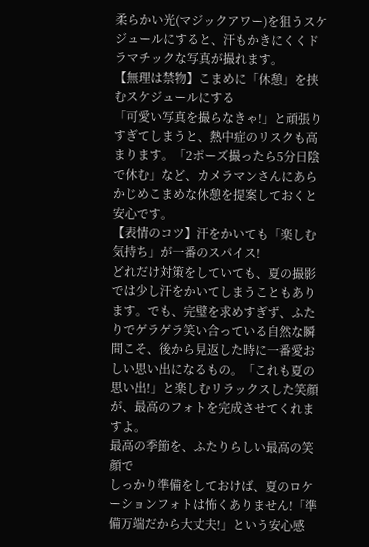柔らかい光(マジックアワー)を狙うスケジュールにすると、汗もかきにくくドラマチックな写真が撮れます。
【無理は禁物】こまめに「休憩」を挟むスケジュールにする
「可愛い写真を撮らなきゃ!」と頑張りすぎてしまうと、熱中症のリスクも高まります。「2ポーズ撮ったら5分日陰で休む」など、カメラマンさんにあらかじめこまめな休憩を提案しておくと安心です。
【表情のコツ】汗をかいても「楽しむ気持ち」が一番のスパイス!
どれだけ対策をしていても、夏の撮影では少し汗をかいてしまうこともあります。でも、完璧を求めすぎず、ふたりでゲラゲラ笑い合っている自然な瞬間こそ、後から見返した時に一番愛おしい思い出になるもの。「これも夏の思い出!」と楽しむリラックスした笑顔が、最高のフォトを完成させてくれますよ。
最高の季節を、ふたりらしい最高の笑顔で
しっかり準備をしておけば、夏のロケーションフォトは怖くありません!「準備万端だから大丈夫!」という安心感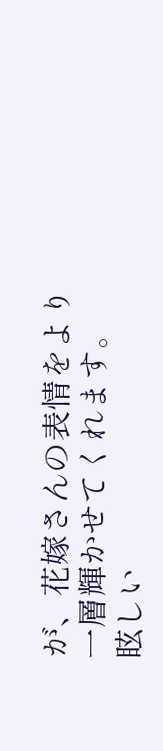が、花嫁さんの表情をより一層輝かせてくれます。
眩しい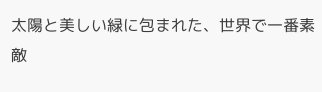太陽と美しい緑に包まれた、世界で一番素敵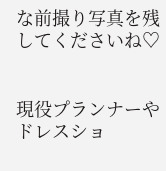な前撮り写真を残してくださいね♡


現役プランナーやドレスショ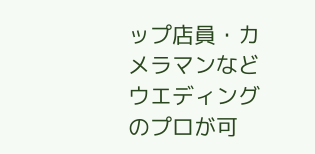ップ店員・カメラマンなど
ウエディングのプロが可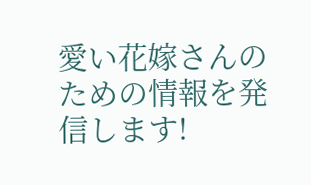愛い花嫁さんのための情報を発信します!